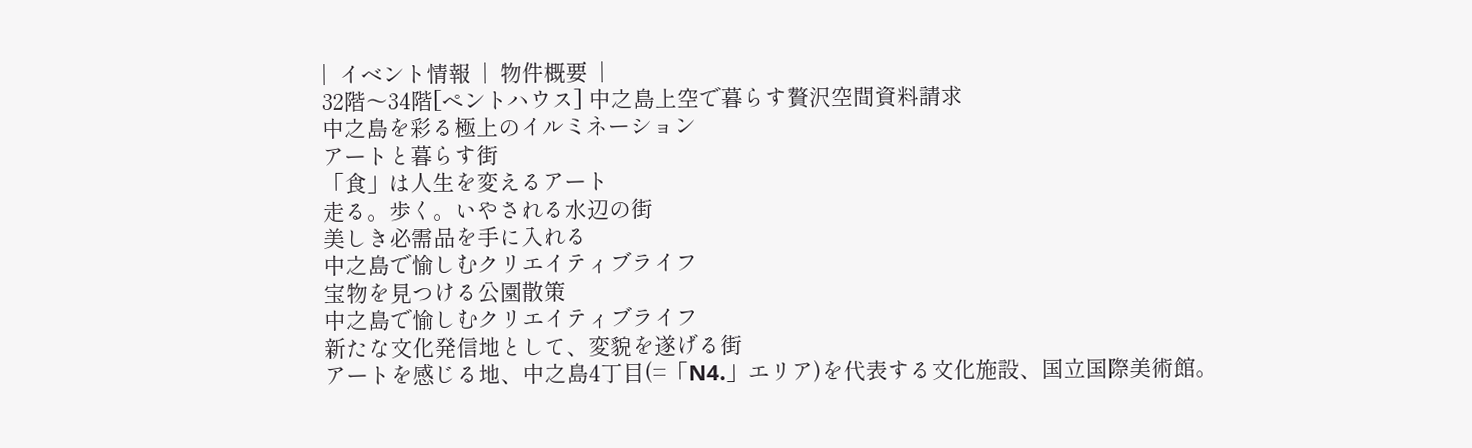|  イベント情報  |  物件概要  |
32階〜34階[ペントハウス] 中之島上空で暮らす贅沢空間資料請求
中之島を彩る極上のイルミネーション
アートと暮らす街
「食」は人生を変えるアート
走る。歩く。いやされる水辺の街
美しき必需品を手に入れる
中之島で愉しむクリエイティブライフ
宝物を見つける公園散策
中之島で愉しむクリエイティブライフ
新たな文化発信地として、変貌を遂げる街
アートを感じる地、中之島4丁目(=「N4.」エリア)を代表する文化施設、国立国際美術館。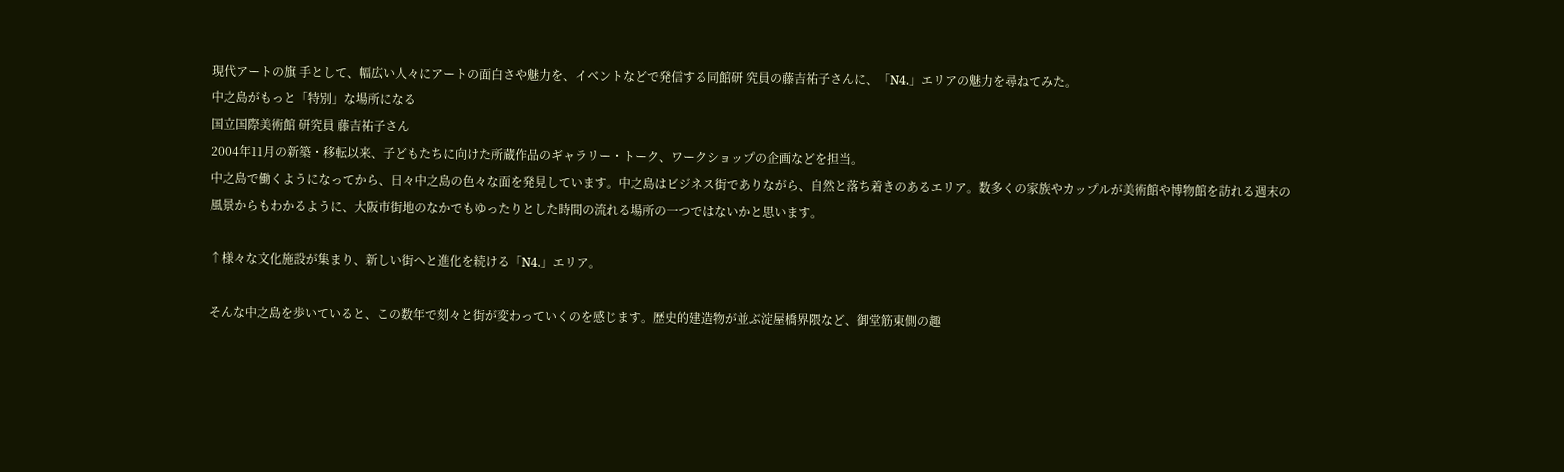現代アートの旗 手として、幅広い人々にアートの面白さや魅力を、イベントなどで発信する同館研 究員の藤吉祐子さんに、「N4.」エリアの魅力を尋ねてみた。
中之島がもっと「特別」な場所になる
国立国際美術館 研究員 藤吉祐子さん
2004年11月の新築・移転以来、子どもたちに向けた所蔵作品のギャラリー・トーク、ワークショップの企画などを担当。
中之島で働くようになってから、日々中之島の色々な面を発見しています。中之島はビジネス街でありながら、自然と落ち着きのあるエリア。数多くの家族やカップルが美術館や博物館を訪れる週末の風景からもわかるように、大阪市街地のなかでもゆったりとした時間の流れる場所の一つではないかと思います。

↑様々な文化施設が集まり、新しい街へと進化を続ける「N4.」エリア。

そんな中之島を歩いていると、この数年で刻々と街が変わっていくのを感じます。歴史的建造物が並ぶ淀屋橋界隈など、御堂筋東側の趣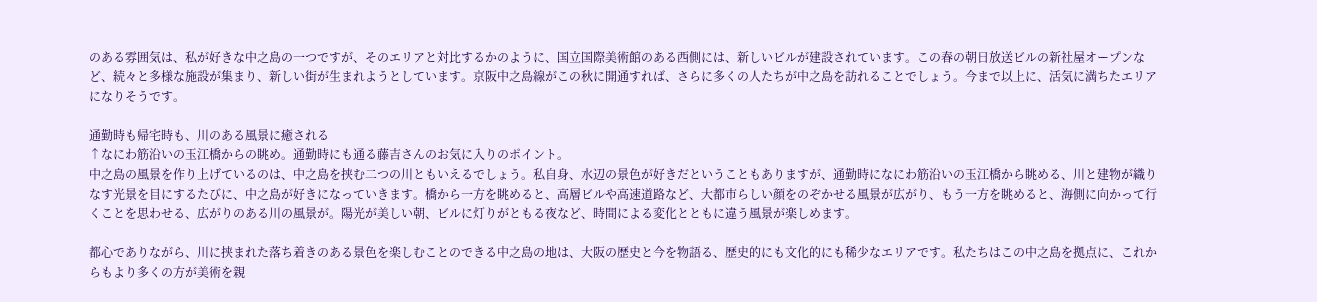のある雰囲気は、私が好きな中之島の一つですが、そのエリアと対比するかのように、国立国際美術館のある西側には、新しいビルが建設されています。この春の朝日放送ビルの新社屋オープンなど、続々と多様な施設が集まり、新しい街が生まれようとしています。京阪中之島線がこの秋に開通すれば、さらに多くの人たちが中之島を訪れることでしょう。今まで以上に、活気に満ちたエリアになりそうです。

通勤時も帰宅時も、川のある風景に癒される
↑なにわ筋沿いの玉江橋からの眺め。通勤時にも通る藤吉さんのお気に入りのポイント。
中之島の風景を作り上げているのは、中之島を挟む二つの川ともいえるでしょう。私自身、水辺の景色が好きだということもありますが、通勤時になにわ筋沿いの玉江橋から眺める、川と建物が織りなす光景を目にするたびに、中之島が好きになっていきます。橋から一方を眺めると、高層ビルや高速道路など、大都市らしい顔をのぞかせる風景が広がり、もう一方を眺めると、海側に向かって行くことを思わせる、広がりのある川の風景が。陽光が美しい朝、ビルに灯りがともる夜など、時間による変化とともに違う風景が楽しめます。

都心でありながら、川に挟まれた落ち着きのある景色を楽しむことのできる中之島の地は、大阪の歴史と今を物語る、歴史的にも文化的にも稀少なエリアです。私たちはこの中之島を拠点に、これからもより多くの方が美術を親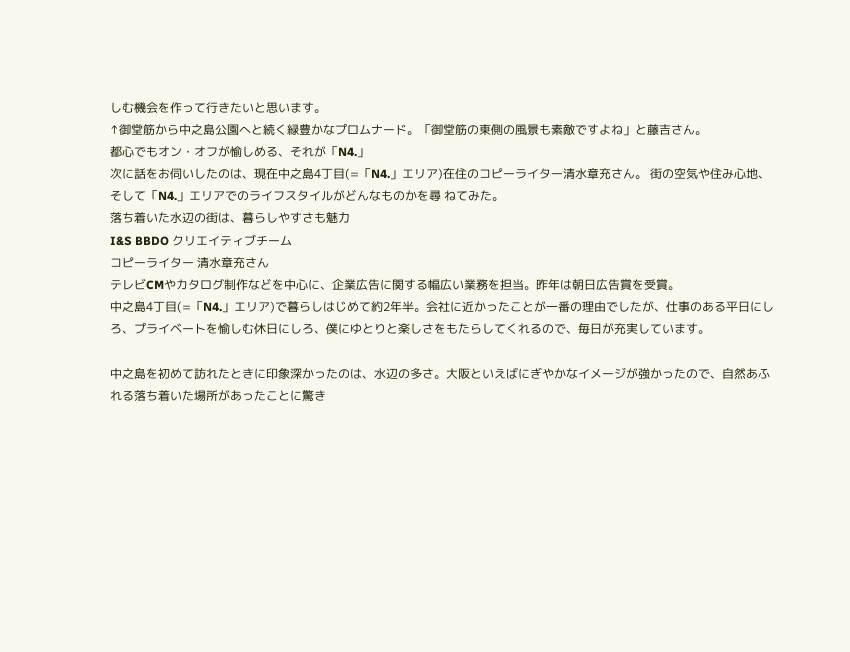しむ機会を作って行きたいと思います。
↑御堂筋から中之島公園へと続く緑豊かなプロムナード。「御堂筋の東側の風景も素敵ですよね」と藤吉さん。
都心でもオン・オフが愉しめる、それが「N4.」
次に話をお伺いしたのは、現在中之島4丁目(=「N4.」エリア)在住のコピーライター清水章充さん。 街の空気や住み心地、そして「N4.」エリアでのライフスタイルがどんなものかを尋 ねてみた。
落ち着いた水辺の街は、暮らしやすさも魅力
I&S BBDO クリエイティブチーム
コピーライター 清水章充さん
テレビCMやカタログ制作などを中心に、企業広告に関する幅広い業務を担当。昨年は朝日広告賞を受賞。
中之島4丁目(=「N4.」エリア)で暮らしはじめて約2年半。会社に近かったことが一番の理由でしたが、仕事のある平日にしろ、プライベートを愉しむ休日にしろ、僕にゆとりと楽しさをもたらしてくれるので、毎日が充実しています。

中之島を初めて訪れたときに印象深かったのは、水辺の多さ。大阪といえばにぎやかなイメージが強かったので、自然あふれる落ち着いた場所があったことに驚き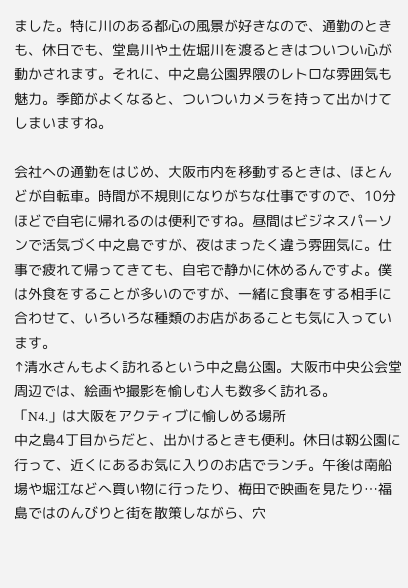ました。特に川のある都心の風景が好きなので、通勤のときも、休日でも、堂島川や土佐堀川を渡るときはついつい心が動かされます。それに、中之島公園界隈のレトロな雰囲気も魅力。季節がよくなると、ついついカメラを持って出かけてしまいますね。

会社への通勤をはじめ、大阪市内を移動するときは、ほとんどが自転車。時間が不規則になりがちな仕事ですので、10分ほどで自宅に帰れるのは便利ですね。昼間はビジネスパーソンで活気づく中之島ですが、夜はまったく違う雰囲気に。仕事で疲れて帰ってきても、自宅で静かに休めるんですよ。僕は外食をすることが多いのですが、一緒に食事をする相手に合わせて、いろいろな種類のお店があることも気に入っています。
↑清水さんもよく訪れるという中之島公園。大阪市中央公会堂周辺では、絵画や撮影を愉しむ人も数多く訪れる。
「N4.」は大阪をアクティブに愉しめる場所
中之島4丁目からだと、出かけるときも便利。休日は靱公園に行って、近くにあるお気に入りのお店でランチ。午後は南船場や堀江などへ買い物に行ったり、梅田で映画を見たり…福島ではのんびりと街を散策しながら、穴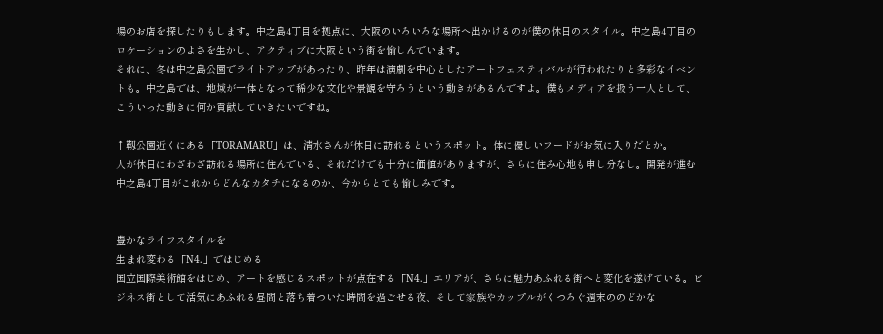場のお店を探したりもします。中之島4丁目を拠点に、大阪のいろいろな場所へ出かけるのが僕の休日のスタイル。中之島4丁目のロケーションのよさを生かし、アクティブに大阪という街を愉しんでいます。
それに、冬は中之島公園でライトアップがあったり、昨年は演劇を中心としたアートフェスティバルが行われたりと多彩なイベントも。中之島では、地域が一体となって稀少な文化や景観を守ろうという動きがあるんですよ。僕もメディアを扱う一人として、こういった動きに何か貢献していきたいですね。

↑靱公園近くにある「TORAMARU」は、清水さんが休日に訪れるというスポット。体に優しいフードがお気に入りだとか。
人が休日にわざわざ訪れる場所に住んでいる、それだけでも十分に価値がありますが、さらに住み心地も申し分なし。開発が進む中之島4丁目がこれからどんなカタチになるのか、今からとても愉しみです。


豊かなライフスタイルを
生まれ変わる「N4.」ではじめる
国立国際美術館をはじめ、アートを感じるスポットが点在する「N4.」エリアが、さらに魅力あふれる街へと変化を遂げている。ビジネス街として活気にあふれる昼間と落ち着ついた時間を過ごせる夜、そして家族やカップルがくつろぐ週末ののどかな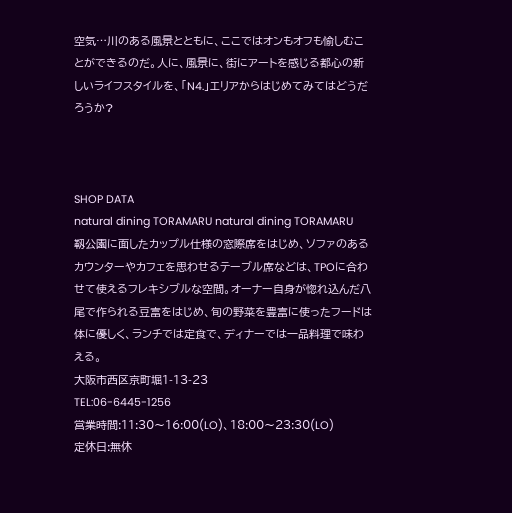空気…川のある風景とともに、ここではオンもオフも愉しむことができるのだ。人に、風景に、街にアートを感じる都心の新しいライフスタイルを、「N4.」エリアからはじめてみてはどうだろうか?



SHOP DATA
natural dining TORAMARU natural dining TORAMARU
靱公園に面したカップル仕様の窓際席をはじめ、ソファのあるカウンターやカフェを思わせるテーブル席などは、TPOに合わせて使えるフレキシブルな空間。オーナー自身が惚れ込んだ八尾で作られる豆富をはじめ、旬の野菜を豊富に使ったフードは体に優しく、ランチでは定食で、ディナーでは一品料理で味わえる。
大阪市西区京町堀1-13-23
TEL:06-6445-1256
営業時間:11:30〜16:00(LO)、18:00〜23:30(LO)
定休日:無休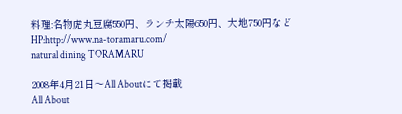料理:名物虎丸豆腐550円、ランチ太陽650円、大地750円など
HP:http://www.na-toramaru.com/
natural dining TORAMARU

2008年4月21日〜All Aboutにて掲載
All About